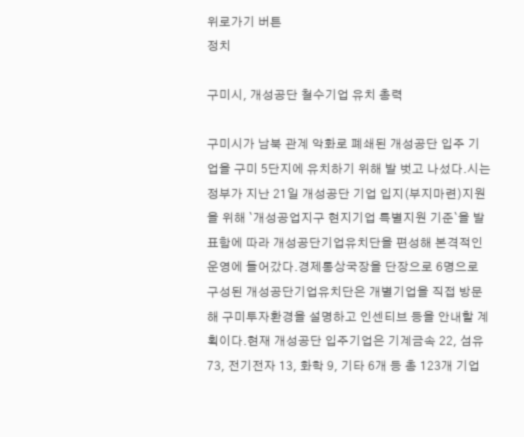위로가기 버튼
정치

구미시, 개성공단 철수기업 유치 총력

구미시가 남북 관계 악화로 폐쇄된 개성공단 입주 기업을 구미 5단지에 유치하기 위해 발 벗고 나섰다.시는 정부가 지난 21일 개성공단 기업 입지(부지마련)지원을 위해 `개성공업지구 현지기업 특별지원 기준`을 발표함에 따라 개성공단기업유치단을 편성해 본격적인 운영에 들어갔다.경제통상국장을 단장으로 6명으로 구성된 개성공단기업유치단은 개별기업을 직접 방문해 구미투자환경을 설명하고 인센티브 등을 안내할 계획이다.현재 개성공단 입주기업은 기계금속 22, 섬유 73, 전기전자 13, 화학 9, 기타 6개 등 총 123개 기업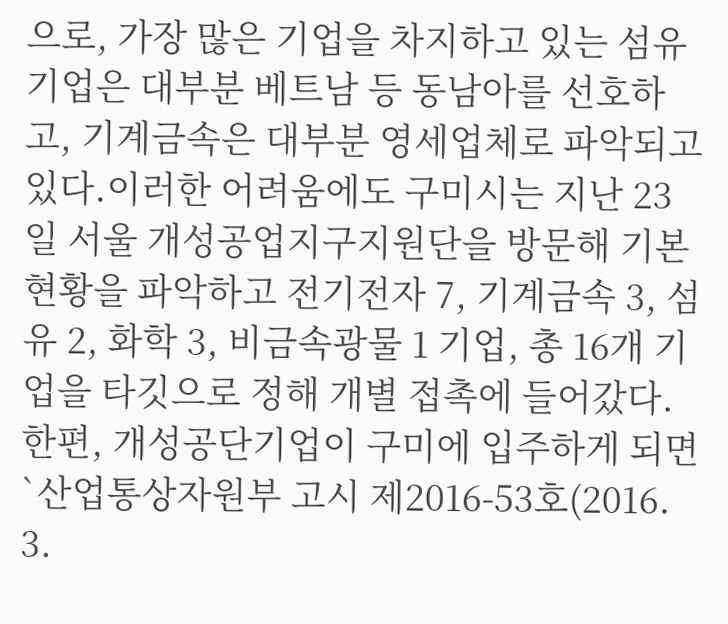으로, 가장 많은 기업을 차지하고 있는 섬유기업은 대부분 베트남 등 동남아를 선호하고, 기계금속은 대부분 영세업체로 파악되고 있다.이러한 어려움에도 구미시는 지난 23일 서울 개성공업지구지원단을 방문해 기본 현황을 파악하고 전기전자 7, 기계금속 3, 섬유 2, 화학 3, 비금속광물 1 기업, 총 16개 기업을 타깃으로 정해 개별 접촉에 들어갔다.한편, 개성공단기업이 구미에 입주하게 되면 `산업통상자원부 고시 제2016-53호(2016. 3.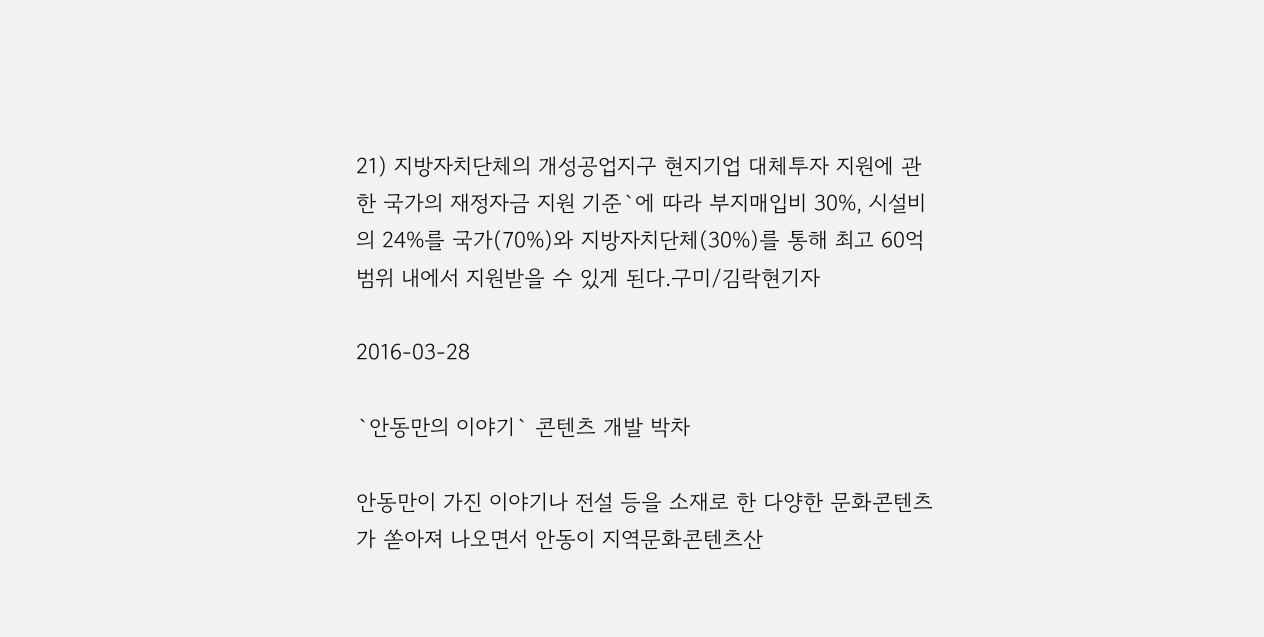21) 지방자치단체의 개성공업지구 현지기업 대체투자 지원에 관한 국가의 재정자금 지원 기준`에 따라 부지매입비 30%, 시설비의 24%를 국가(70%)와 지방자치단체(30%)를 통해 최고 60억 범위 내에서 지원받을 수 있게 된다.구미/김락현기자

2016-03-28

`안동만의 이야기` 콘텐츠 개발 박차

안동만이 가진 이야기나 전설 등을 소재로 한 다양한 문화콘텐츠가 쏟아져 나오면서 안동이 지역문화콘텐츠산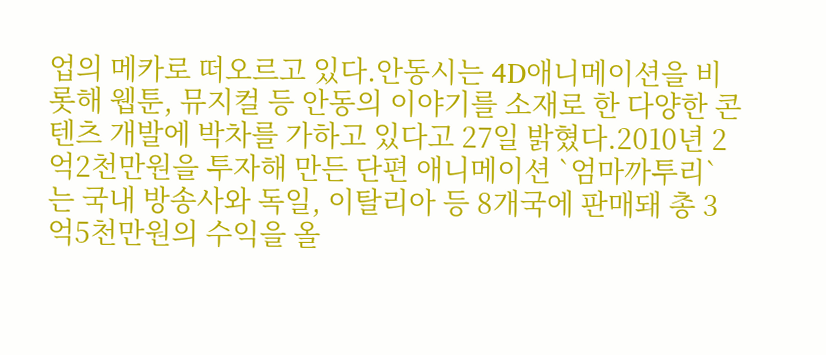업의 메카로 떠오르고 있다.안동시는 4D애니메이션을 비롯해 웹툰, 뮤지컬 등 안동의 이야기를 소재로 한 다양한 콘텐츠 개발에 박차를 가하고 있다고 27일 밝혔다.2010년 2억2천만원을 투자해 만든 단편 애니메이션 `엄마까투리`는 국내 방송사와 독일, 이탈리아 등 8개국에 판매돼 총 3억5천만원의 수익을 올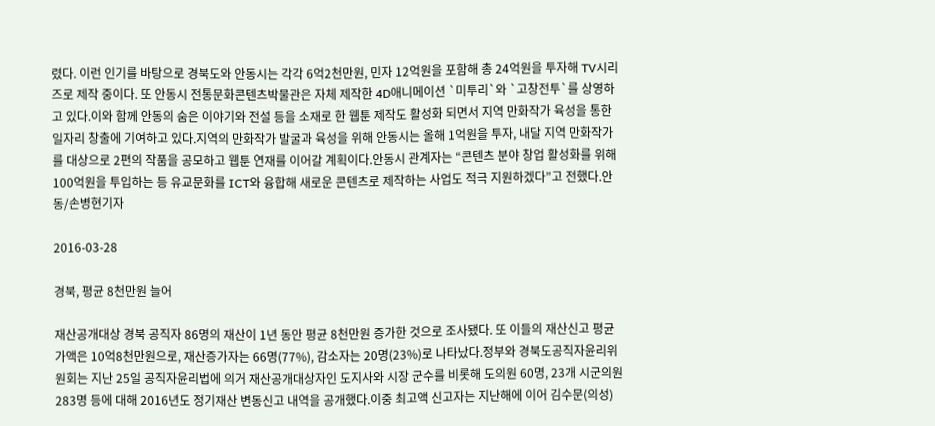렸다. 이런 인기를 바탕으로 경북도와 안동시는 각각 6억2천만원, 민자 12억원을 포함해 총 24억원을 투자해 TV시리즈로 제작 중이다. 또 안동시 전통문화콘텐츠박물관은 자체 제작한 4D애니메이션 `미투리`와 `고창전투`를 상영하고 있다.이와 함께 안동의 숨은 이야기와 전설 등을 소재로 한 웹툰 제작도 활성화 되면서 지역 만화작가 육성을 통한 일자리 창출에 기여하고 있다.지역의 만화작가 발굴과 육성을 위해 안동시는 올해 1억원을 투자, 내달 지역 만화작가를 대상으로 2편의 작품을 공모하고 웹툰 연재를 이어갈 계획이다.안동시 관계자는 “콘텐츠 분야 창업 활성화를 위해 100억원을 투입하는 등 유교문화를 ICT와 융합해 새로운 콘텐츠로 제작하는 사업도 적극 지원하겠다”고 전했다.안동/손병현기자

2016-03-28

경북, 평균 8천만원 늘어

재산공개대상 경북 공직자 86명의 재산이 1년 동안 평균 8천만원 증가한 것으로 조사됐다. 또 이들의 재산신고 평균가액은 10억8천만원으로, 재산증가자는 66명(77%), 감소자는 20명(23%)로 나타났다.정부와 경북도공직자윤리위원회는 지난 25일 공직자윤리법에 의거 재산공개대상자인 도지사와 시장 군수를 비롯해 도의원 60명, 23개 시군의원 283명 등에 대해 2016년도 정기재산 변동신고 내역을 공개했다.이중 최고액 신고자는 지난해에 이어 김수문(의성)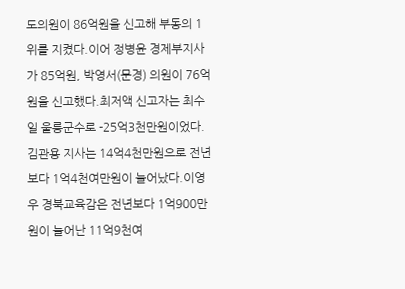도의원이 86억원을 신고해 부동의 1위를 지켰다.이어 정병윤 경제부지사가 85억원, 박영서(문경) 의원이 76억원을 신고했다.최저액 신고자는 최수일 울릉군수로 -25억3천만원이었다.김관용 지사는 14억4천만원으로 전년보다 1억4천여만원이 늘어났다.이영우 경북교육감은 전년보다 1억900만원이 늘어난 11억9천여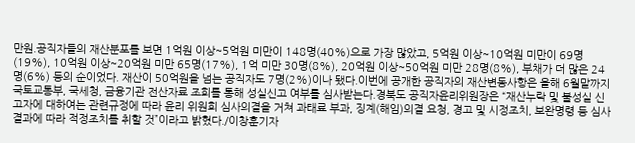만원.공직자들의 재산분포를 보면 1억원 이상~5억원 미만이 148명(40%)으로 가장 많았고, 5억원 이상~10억원 미만이 69명(19%), 10억원 이상~20억원 미만 65명(17%), 1억 미만 30명(8%), 20억원 이상~50억원 미만 28명(8%), 부채가 더 많은 24명(6%) 등의 순이었다. 재산이 50억원을 넘는 공직자도 7명(2%)이나 됐다.이번에 공개한 공직자의 재산변동사항은 올해 6월말까지 국토교통부, 국세청, 금융기관 전산자료 조회를 통해 성실신고 여부를 심사받는다.경북도 공직자윤리위원장은 “재산누락 및 불성실 신고자에 대하여는 관련규정에 따라 윤리 위원회 심사의결을 거쳐 과태료 부과, 징계(해임)의결 요청, 경고 및 시정조치, 보완명령 등 심사결과에 따라 적정조치를 취할 것”이라고 밝혔다./이창훈기자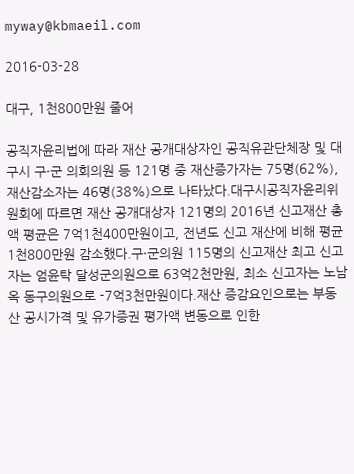myway@kbmaeil.com

2016-03-28

대구, 1천800만원 줄어

공직자윤리법에 따라 재산 공개대상자인 공직유관단체장 및 대구시 구·군 의회의원 등 121명 중 재산증가자는 75명(62%), 재산감소자는 46명(38%)으로 나타났다.대구시공직자윤리위원회에 따르면 재산 공개대상자 121명의 2016년 신고재산 총액 평균은 7억1천400만원이고, 전년도 신고 재산에 비해 평균 1천800만원 감소했다.구·군의원 115명의 신고재산 최고 신고자는 엄윤탁 달성군의원으로 63억2천만원, 최소 신고자는 노남옥 동구의원으로 -7억3천만원이다.재산 증감요인으로는 부동산 공시가격 및 유가증권 평가액 변동으로 인한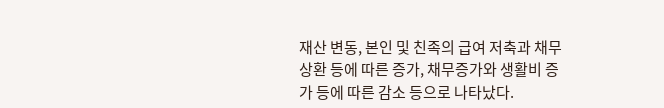재산 변동, 본인 및 친족의 급여 저축과 채무상환 등에 따른 증가, 채무증가와 생활비 증가 등에 따른 감소 등으로 나타났다.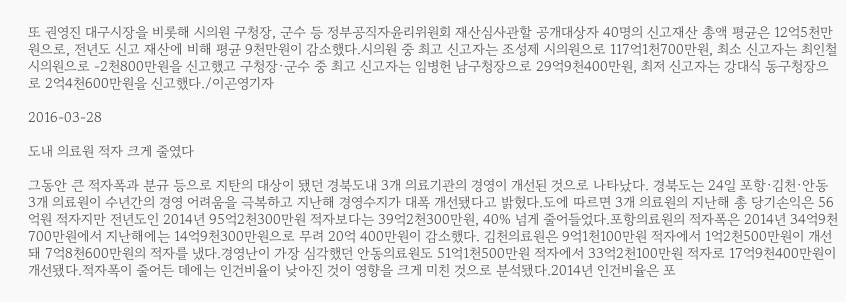또 권영진 대구시장을 비롯해 시의원 구청장, 군수 등 정부공직자윤리위원회 재산심사관할 공개대상자 40명의 신고재산 총액 평균은 12억5천만원으로, 전년도 신고 재산에 비해 평균 9천만원이 감소했다.시의원 중 최고 신고자는 조성제 시의원으로 117억1천700만원, 최소 신고자는 최인철 시의원으로 -2천800만원을 신고했고 구청장·군수 중 최고 신고자는 임병헌 남구청장으로 29억9천400만원, 최저 신고자는 강대식 동구청장으로 2억4천600만원을 신고했다./이곤영기자

2016-03-28

도내 의료원 적자 크게 줄였다

그동안 큰 적자폭과 분규 등으로 지탄의 대상이 됐던 경북도내 3개 의료기관의 경영이 개선된 것으로 나타났다. 경북도는 24일 포항·김천·안동 3개 의료원이 수년간의 경영 어려움을 극복하고 지난해 경영수지가 대폭 개선됐다고 밝혔다.도에 따르면 3개 의료원의 지난해 총 당기손익은 56억원 적자지만 전년도인 2014년 95억2천300만원 적자보다는 39억2천300만원, 40% 넘게 줄어들었다.포항의료원의 적자폭은 2014년 34억9천700만원에서 지난해에는 14억9천300만원으로 무려 20억 400만원이 감소했다. 김천의료원은 9억1천100만원 적자에서 1억2천500만원이 개선돼 7억8천600만원의 적자를 냈다.경영난이 가장 심각했던 안동의료원도 51억1천500만원 적자에서 33억2천100만원 적자로 17억9천400만원이 개선됐다.적자폭이 줄어든 데에는 인건비율이 낮아진 것이 영향을 크게 미친 것으로 분석됐다.2014년 인건비율은 포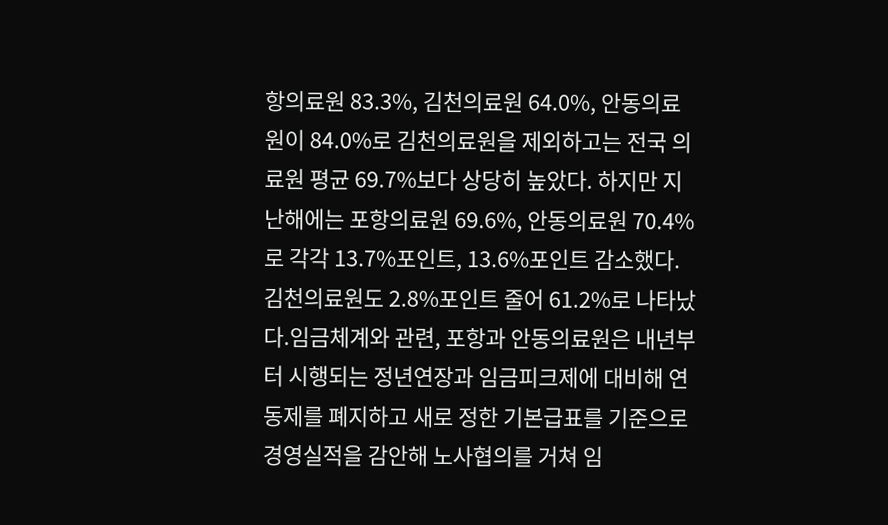항의료원 83.3%, 김천의료원 64.0%, 안동의료원이 84.0%로 김천의료원을 제외하고는 전국 의료원 평균 69.7%보다 상당히 높았다. 하지만 지난해에는 포항의료원 69.6%, 안동의료원 70.4%로 각각 13.7%포인트, 13.6%포인트 감소했다. 김천의료원도 2.8%포인트 줄어 61.2%로 나타났다.임금체계와 관련, 포항과 안동의료원은 내년부터 시행되는 정년연장과 임금피크제에 대비해 연동제를 폐지하고 새로 정한 기본급표를 기준으로 경영실적을 감안해 노사협의를 거쳐 임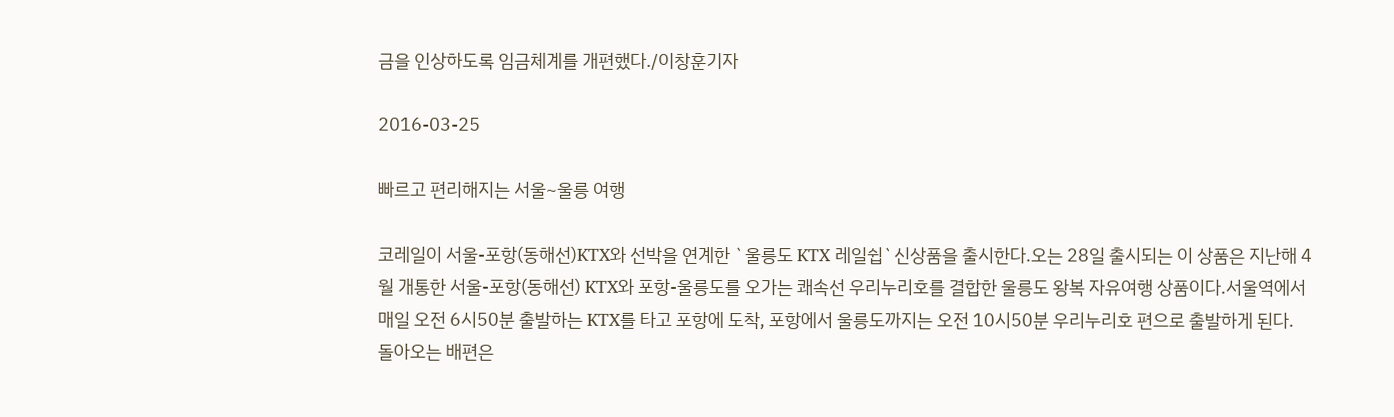금을 인상하도록 임금체계를 개편했다./이창훈기자

2016-03-25

빠르고 편리해지는 서울~울릉 여행

코레일이 서울-포항(동해선)KTX와 선박을 연계한 `울릉도 KTX 레일쉽`신상품을 출시한다.오는 28일 출시되는 이 상품은 지난해 4월 개통한 서울-포항(동해선) KTX와 포항-울릉도를 오가는 쾌속선 우리누리호를 결합한 울릉도 왕복 자유여행 상품이다.서울역에서 매일 오전 6시50분 출발하는 KTX를 타고 포항에 도착, 포항에서 울릉도까지는 오전 10시50분 우리누리호 편으로 출발하게 된다. 돌아오는 배편은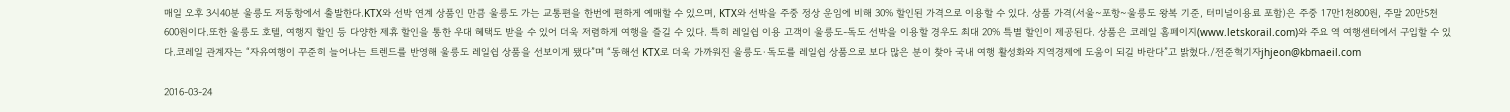매일 오후 3시40분 울릉도 저동항에서 출발한다.KTX와 선박 연계 상품인 만큼 울릉도 가는 교통편을 한번에 편하게 예매할 수 있으며, KTX와 선박을 주중 정상 운임에 비해 30% 할인된 가격으로 이용할 수 있다. 상품 가격(서울~포항~울릉도 왕복 기준, 터미널이용료 포함)은 주중 17만1천800원, 주말 20만5천600원이다.또한 울릉도 호텔, 여행지 할인 등 다양한 제휴 할인을 통한 우대 혜택도 받을 수 있어 더욱 저렴하게 여행을 즐길 수 있다. 특히 레일쉽 이용 고객이 울릉도-독도 선박을 이용할 경우도 최대 20% 특별 할인이 제공된다. 상품은 코레일 홈페이지(www.letskorail.com)와 주요 역 여행센터에서 구입할 수 있다.코레일 관계자는 “자유여행이 꾸준히 늘어나는 트렌드를 반영해 울릉도 레일쉽 상품을 선보이게 됐다”며 “동해선 KTX로 더욱 가까워진 울릉도·독도를 레일쉽 상품으로 보다 많은 분이 찾아 국내 여행 활성화와 지역경제에 도움이 되길 바란다”고 밝혔다./전준혁기자jhjeon@kbmaeil.com

2016-03-24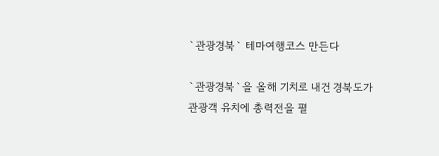`관광경북` 테마여행코스 만든다

`관광경북`을 올해 기치로 내건 경북도가 관광객 유치에 총력전을 펼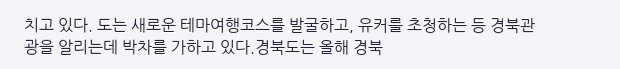치고 있다. 도는 새로운 테마여행코스를 발굴하고, 유커를 초청하는 등 경북관광을 알리는데 박차를 가하고 있다.경북도는 올해 경북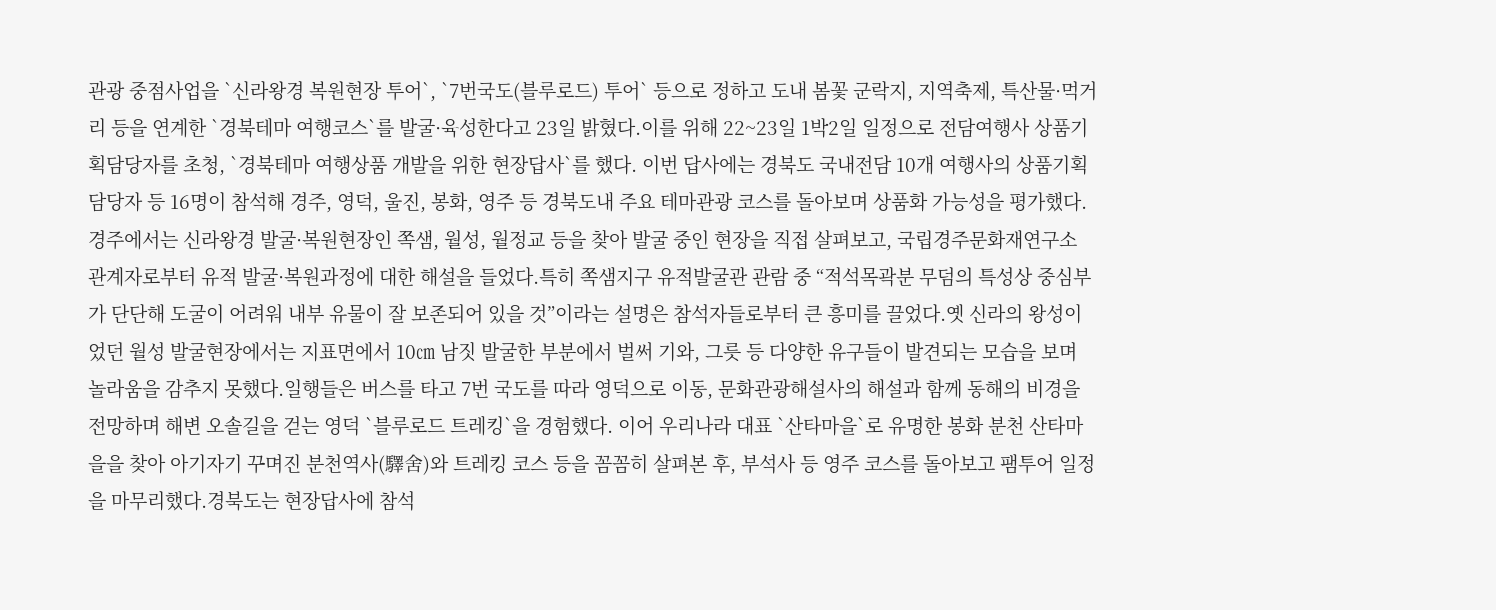관광 중점사업을 `신라왕경 복원현장 투어`, `7번국도(블루로드) 투어` 등으로 정하고 도내 봄꽃 군락지, 지역축제, 특산물·먹거리 등을 연계한 `경북테마 여행코스`를 발굴·육성한다고 23일 밝혔다.이를 위해 22~23일 1박2일 일정으로 전담여행사 상품기획담당자를 초청, `경북테마 여행상품 개발을 위한 현장답사`를 했다. 이번 답사에는 경북도 국내전담 10개 여행사의 상품기획담당자 등 16명이 참석해 경주, 영덕, 울진, 봉화, 영주 등 경북도내 주요 테마관광 코스를 돌아보며 상품화 가능성을 평가했다.경주에서는 신라왕경 발굴·복원현장인 쪽샘, 월성, 월정교 등을 찾아 발굴 중인 현장을 직접 살펴보고, 국립경주문화재연구소 관계자로부터 유적 발굴·복원과정에 대한 해설을 들었다.특히 쪽샘지구 유적발굴관 관람 중 “적석목곽분 무덤의 특성상 중심부가 단단해 도굴이 어려워 내부 유물이 잘 보존되어 있을 것”이라는 설명은 참석자들로부터 큰 흥미를 끌었다.옛 신라의 왕성이었던 월성 발굴현장에서는 지표면에서 10㎝ 남짓 발굴한 부분에서 벌써 기와, 그릇 등 다양한 유구들이 발견되는 모습을 보며 놀라움을 감추지 못했다.일행들은 버스를 타고 7번 국도를 따라 영덕으로 이동, 문화관광해설사의 해설과 함께 동해의 비경을 전망하며 해변 오솔길을 걷는 영덕 `블루로드 트레킹`을 경험했다. 이어 우리나라 대표 `산타마을`로 유명한 봉화 분천 산타마을을 찾아 아기자기 꾸며진 분천역사(驛舍)와 트레킹 코스 등을 꼼꼼히 살펴본 후, 부석사 등 영주 코스를 돌아보고 팸투어 일정을 마무리했다.경북도는 현장답사에 참석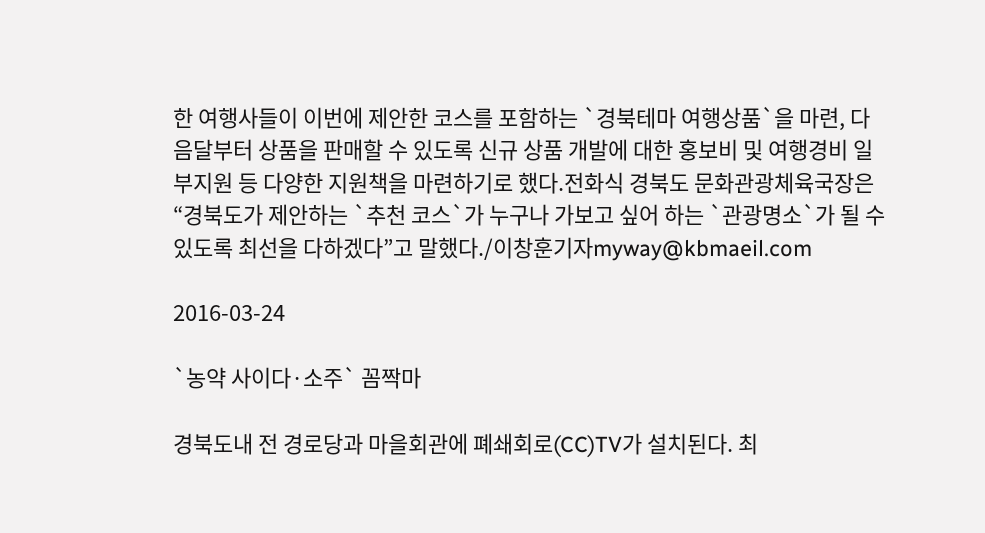한 여행사들이 이번에 제안한 코스를 포함하는 `경북테마 여행상품`을 마련, 다음달부터 상품을 판매할 수 있도록 신규 상품 개발에 대한 홍보비 및 여행경비 일부지원 등 다양한 지원책을 마련하기로 했다.전화식 경북도 문화관광체육국장은 “경북도가 제안하는 `추천 코스`가 누구나 가보고 싶어 하는 `관광명소`가 될 수 있도록 최선을 다하겠다”고 말했다./이창훈기자myway@kbmaeil.com

2016-03-24

`농약 사이다·소주` 꼼짝마

경북도내 전 경로당과 마을회관에 폐쇄회로(CC)TV가 설치된다. 최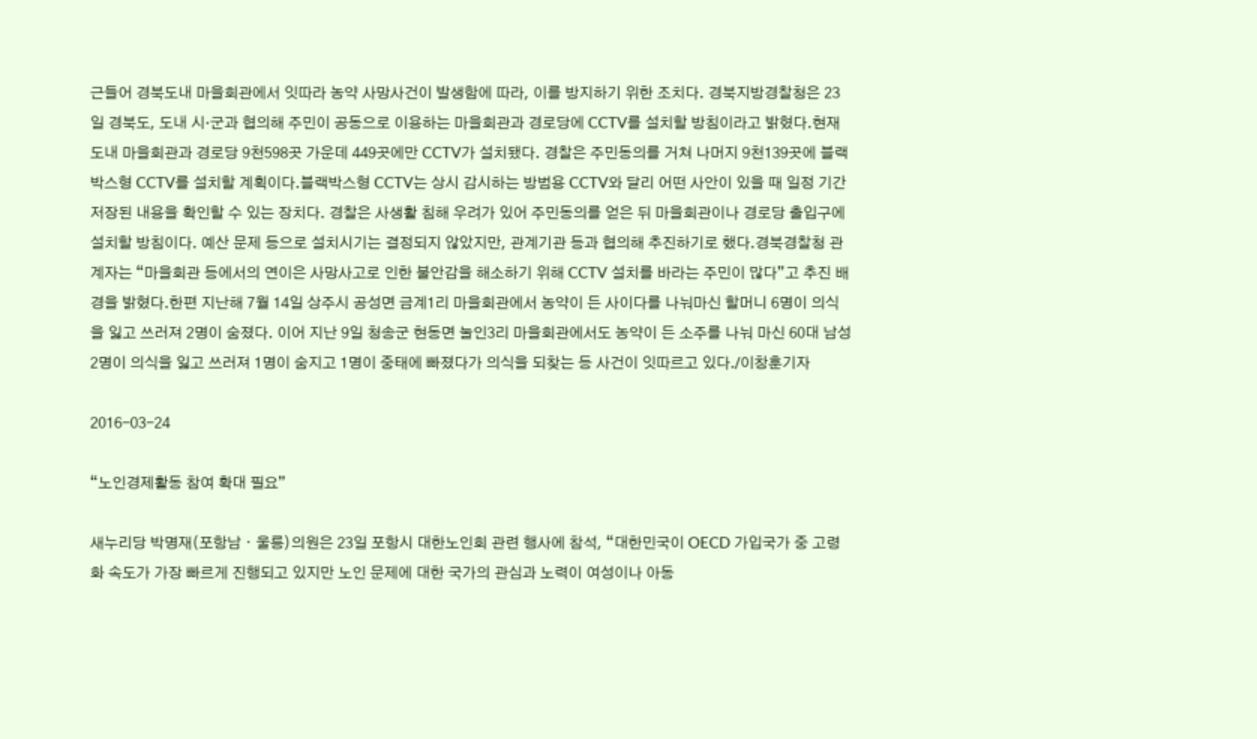근들어 경북도내 마을회관에서 잇따라 농약 사망사건이 발생함에 따라, 이를 방지하기 위한 조치다. 경북지방경찰청은 23일 경북도, 도내 시·군과 협의해 주민이 공동으로 이용하는 마을회관과 경로당에 CCTV를 설치할 방침이라고 밝혔다.현재 도내 마을회관과 경로당 9천598곳 가운데 449곳에만 CCTV가 설치됐다. 경찰은 주민동의를 거쳐 나머지 9천139곳에 블랙박스형 CCTV를 설치할 계획이다.블랙박스형 CCTV는 상시 감시하는 방범용 CCTV와 달리 어떤 사안이 있을 때 일정 기간 저장된 내용을 확인할 수 있는 장치다. 경찰은 사생활 침해 우려가 있어 주민동의를 얻은 뒤 마을회관이나 경로당 출입구에 설치할 방침이다. 예산 문제 등으로 설치시기는 결정되지 않았지만, 관계기관 등과 협의해 추진하기로 했다.경북경찰청 관계자는 “마을회관 등에서의 연이은 사망사고로 인한 불안감을 해소하기 위해 CCTV 설치를 바라는 주민이 많다”고 추진 배경을 밝혔다.한편 지난해 7월 14일 상주시 공성면 금계1리 마을회관에서 농약이 든 사이다를 나눠마신 할머니 6명이 의식을 잃고 쓰러져 2명이 숨졌다. 이어 지난 9일 청송군 현동면 눌인3리 마을회관에서도 농약이 든 소주를 나눠 마신 60대 남성 2명이 의식을 잃고 쓰러져 1명이 숨지고 1명이 중태에 빠졌다가 의식을 되찾는 등 사건이 잇따르고 있다./이창훈기자

2016-03-24

“노인경제활동 참여 확대 필요”

새누리당 박명재(포항남ㆍ울릉)의원은 23일 포항시 대한노인회 관련 행사에 참석, “대한민국이 OECD 가입국가 중 고령화 속도가 가장 빠르게 진행되고 있지만 노인 문제에 대한 국가의 관심과 노력이 여성이나 아동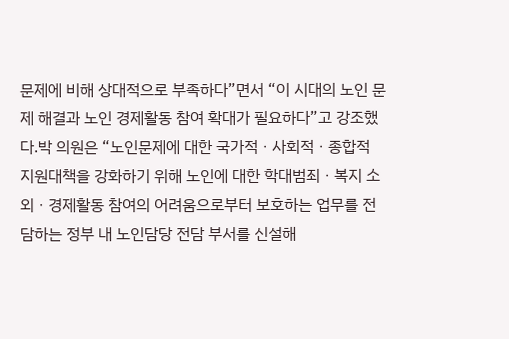문제에 비해 상대적으로 부족하다”면서 “이 시대의 노인 문제 해결과 노인 경제활동 참여 확대가 필요하다”고 강조했다.박 의원은 “노인문제에 대한 국가적ㆍ사회적ㆍ종합적 지원대책을 강화하기 위해 노인에 대한 학대범죄ㆍ복지 소외ㆍ경제활동 참여의 어려움으로부터 보호하는 업무를 전담하는 정부 내 노인담당 전담 부서를 신설해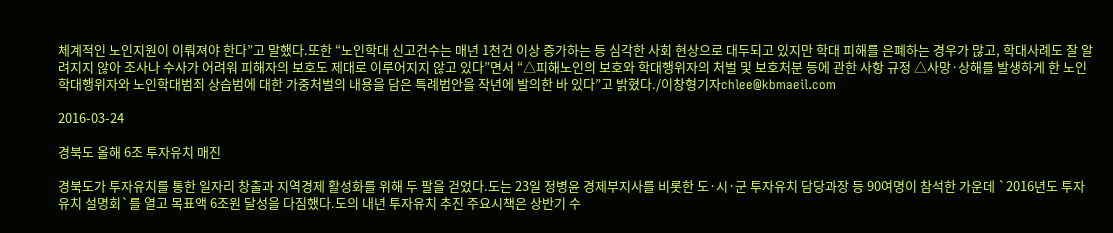체계적인 노인지원이 이뤄져야 한다”고 말했다.또한 “노인학대 신고건수는 매년 1천건 이상 증가하는 등 심각한 사회 현상으로 대두되고 있지만 학대 피해를 은폐하는 경우가 많고, 학대사례도 잘 알려지지 않아 조사나 수사가 어려워 피해자의 보호도 제대로 이루어지지 않고 있다”면서 “△피해노인의 보호와 학대행위자의 처벌 및 보호처분 등에 관한 사항 규정 △사망·상해를 발생하게 한 노인학대행위자와 노인학대범죄 상습범에 대한 가중처벌의 내용을 담은 특례법안을 작년에 발의한 바 있다”고 밝혔다./이창형기자chlee@kbmaeil.com

2016-03-24

경북도 올해 6조 투자유치 매진

경북도가 투자유치를 통한 일자리 창출과 지역경제 활성화를 위해 두 팔을 걷었다.도는 23일 정병윤 경제부지사를 비롯한 도·시·군 투자유치 담당과장 등 90여명이 참석한 가운데 `2016년도 투자유치 설명회`를 열고 목표액 6조원 달성을 다짐했다.도의 내년 투자유치 추진 주요시책은 상반기 수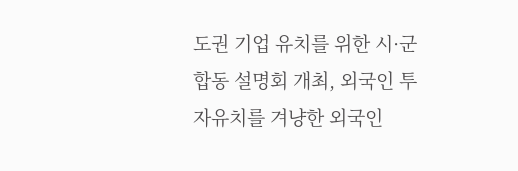도권 기업 유치를 위한 시·군 합동 설명회 개최, 외국인 투자유치를 겨냥한 외국인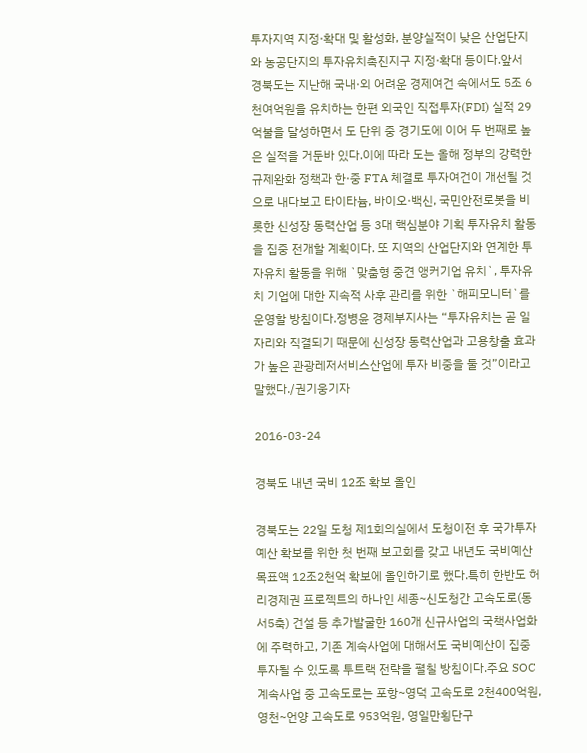투자지역 지정·확대 및 활성화, 분양실적이 낮은 산업단지와 농공단지의 투자유치촉진지구 지정·확대 등이다.앞서 경북도는 지난해 국내·외 어려운 경제여건 속에서도 5조 6천여억원을 유치하는 한편 외국인 직접투자(FDI) 실적 29억불을 달성하면서 도 단위 중 경기도에 이어 두 번째로 높은 실적을 거둔바 있다.이에 따라 도는 올해 정부의 강력한 규제완화 정책과 한·중 FTA 체결로 투자여건이 개선될 것으로 내다보고 타이타늄, 바이오·백신, 국민안전로봇을 비롯한 신성장 동력산업 등 3대 핵심분야 기획 투자유치 활동을 집중 전개할 계획이다. 또 지역의 산업단지와 연계한 투자유치 활동을 위해 `맞춤형 중견 앵커기업 유치`, 투자유치 기업에 대한 지속적 사후 관리를 위한 `해피모니터`를 운영할 방침이다.정병윤 경제부지사는 “투자유치는 곧 일자리와 직결되기 때문에 신성장 동력산업과 고용창출 효과가 높은 관광레저서비스산업에 투자 비중을 둘 것”이라고 말했다./권기웅기자

2016-03-24

경북도 내년 국비 12조 확보 올인

경북도는 22일 도청 제1회의실에서 도청이전 후 국가투자예산 확보를 위한 첫 번째 보고회를 갖고 내년도 국비예산 목표액 12조2천억 확보에 올인하기로 했다.특히 한반도 허리경제권 프로젝트의 하나인 세종~신도청간 고속도로(동서5축) 건설 등 추가발굴한 160개 신규사업의 국책사업화에 주력하고, 기존 계속사업에 대해서도 국비예산이 집중투자될 수 있도록 투트랙 전략을 펼칠 방침이다.주요 SOC 계속사업 중 고속도로는 포항~영덕 고속도로 2천400억원, 영천~언양 고속도로 953억원, 영일만횡단구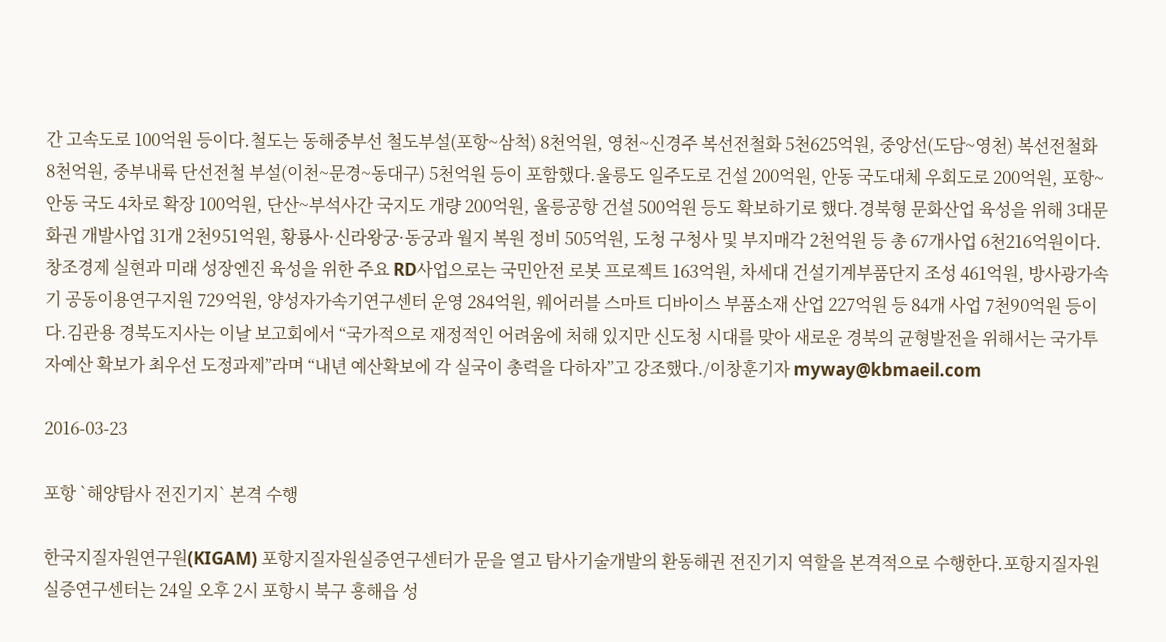간 고속도로 100억원 등이다.철도는 동해중부선 철도부설(포항~삼척) 8천억원, 영천~신경주 복선전철화 5천625억원, 중앙선(도담~영천) 복선전철화 8천억원, 중부내륙 단선전철 부설(이천~문경~동대구) 5천억원 등이 포함했다.울릉도 일주도로 건설 200억원, 안동 국도대체 우회도로 200억원, 포항~안동 국도 4차로 확장 100억원, 단산~부석사간 국지도 개량 200억원, 울릉공항 건설 500억원 등도 확보하기로 했다.경북형 문화산업 육성을 위해 3대문화권 개발사업 31개 2천951억원, 황룡사·신라왕궁·동궁과 월지 복원 정비 505억원, 도청 구청사 및 부지매각 2천억원 등 총 67개사업 6천216억원이다.창조경제 실현과 미래 성장엔진 육성을 위한 주요 RD사업으로는 국민안전 로봇 프로젝트 163억원, 차세대 건설기계부품단지 조성 461억원, 방사광가속기 공동이용연구지원 729억원, 양성자가속기연구센터 운영 284억원, 웨어러블 스마트 디바이스 부품소재 산업 227억원 등 84개 사업 7천90억원 등이다.김관용 경북도지사는 이날 보고회에서 “국가적으로 재정적인 어려움에 처해 있지만 신도청 시대를 맞아 새로운 경북의 균형발전을 위해서는 국가투자예산 확보가 최우선 도정과제”라며 “내년 예산확보에 각 실국이 총력을 다하자”고 강조했다./이창훈기자 myway@kbmaeil.com

2016-03-23

포항 `해양탐사 전진기지` 본격 수행

한국지질자원연구원(KIGAM) 포항지질자원실증연구센터가 문을 열고 탐사기술개발의 환동해권 전진기지 역할을 본격적으로 수행한다.포항지질자원실증연구센터는 24일 오후 2시 포항시 북구 흥해읍 성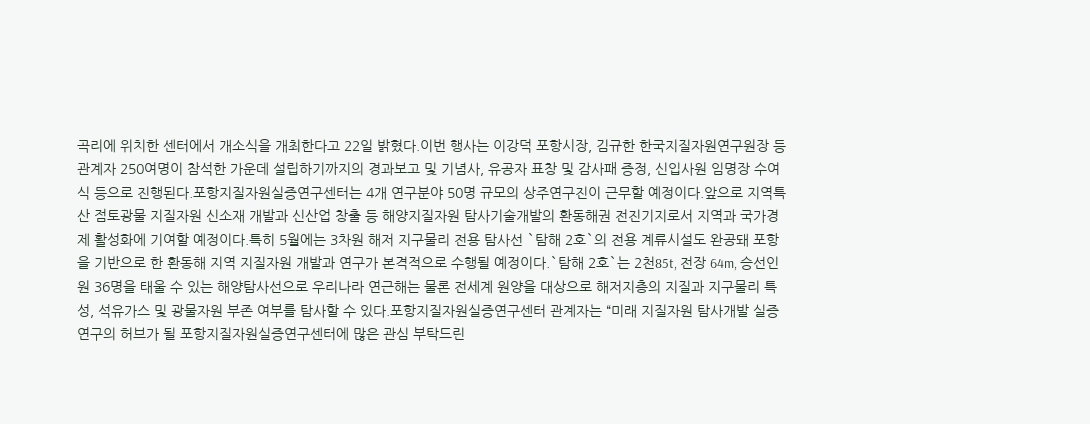곡리에 위치한 센터에서 개소식을 개최한다고 22일 밝혔다.이번 행사는 이강덕 포항시장, 김규한 한국지질자원연구원장 등 관계자 250여명이 참석한 가운데 설립하기까지의 경과보고 및 기념사, 유공자 표창 및 감사패 증정, 신입사원 임명장 수여식 등으로 진행된다.포항지질자원실증연구센터는 4개 연구분야 50명 규모의 상주연구진이 근무할 예정이다.앞으로 지역특산 점토광물 지질자원 신소재 개발과 신산업 창출 등 해양지질자원 탐사기술개발의 환동해권 전진기지로서 지역과 국가경제 활성화에 기여할 예정이다.특히 5월에는 3차원 해저 지구물리 전용 탐사선 `탐해 2호`의 전용 계류시설도 완공돼 포항을 기반으로 한 환동해 지역 지질자원 개발과 연구가 본격적으로 수행될 예정이다.`탐해 2호`는 2천85t, 전장 64m, 승선인원 36명을 태울 수 있는 해양탐사선으로 우리나라 연근해는 물론 전세계 원양을 대상으로 해저지층의 지질과 지구물리 특성, 석유가스 및 광물자원 부존 여부를 탐사할 수 있다.포항지질자원실증연구센터 관계자는 “미래 지질자원 탐사개발 실증연구의 허브가 될 포항지질자원실증연구센터에 많은 관심 부탁드린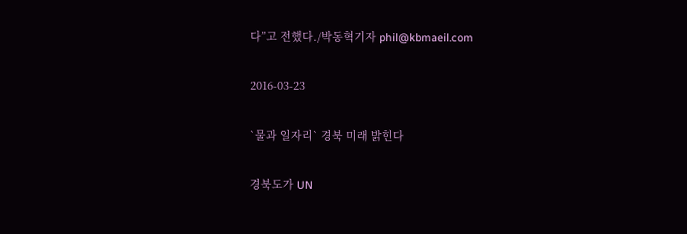다”고 전했다./박동혁기자 phil@kbmaeil.com

2016-03-23

`물과 일자리` 경북 미래 밝힌다

경북도가 UN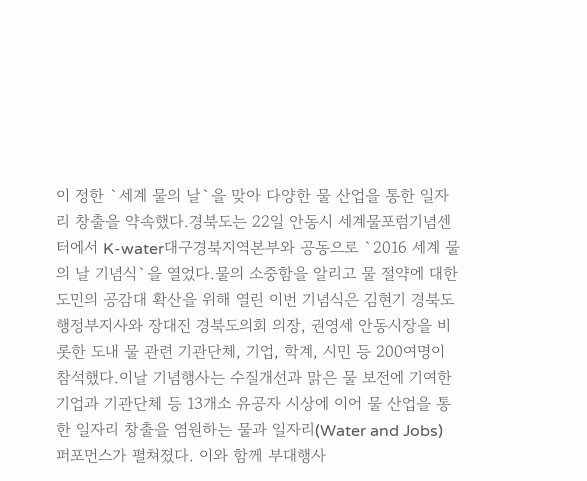이 정한 `세계 물의 날`을 맞아 다양한 물 산업을 통한 일자리 창출을 약속했다.경북도는 22일 안동시 세계물포럼기념센터에서 K-water대구경북지역본부와 공동으로 `2016 세계 물의 날 기념식`을 열었다.물의 소중함을 알리고 물 절약에 대한 도민의 공감대 확산을 위해 열린 이번 기념식은 김현기 경북도 행정부지사와 장대진 경북도의회 의장, 권영세 안동시장을 비롯한 도내 물 관련 기관단체, 기업, 학계, 시민 등 200여명이 참석했다.이날 기념행사는 수질개선과 맑은 물 보전에 기여한 기업과 기관단체 등 13개소 유공자 시상에 이어 물 산업을 통한 일자리 창출을 염원하는 물과 일자리(Water and Jobs) 퍼포먼스가 펼쳐졌다. 이와 함께 부대행사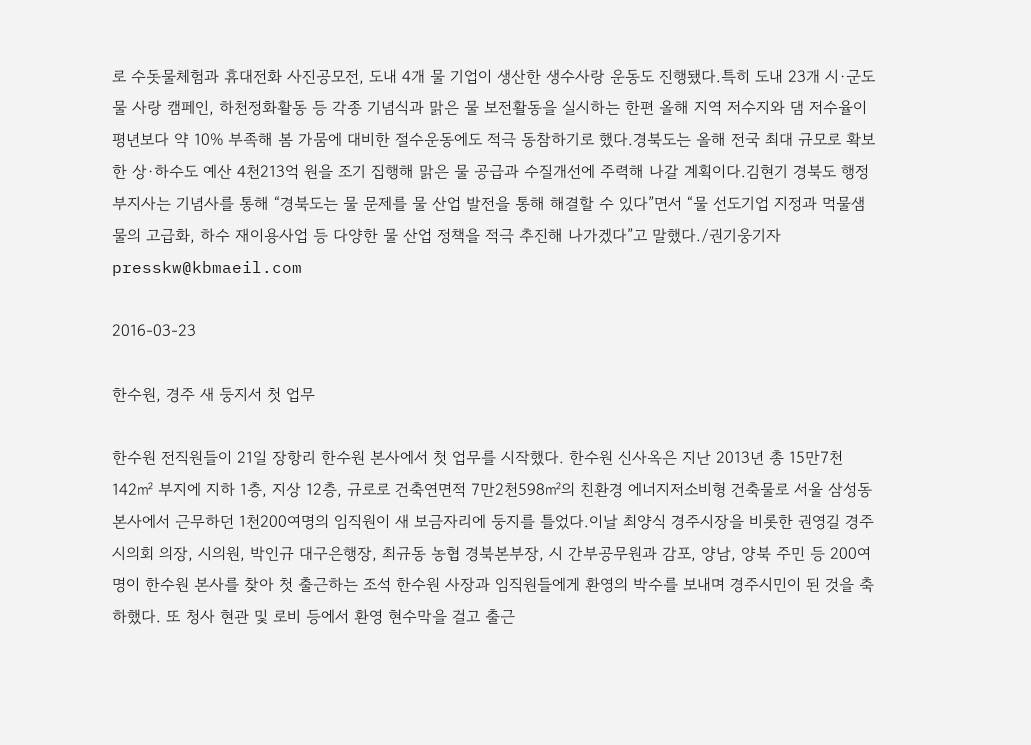로 수돗물체험과 휴대전화 사진공모전, 도내 4개 물 기업이 생산한 생수사랑 운동도 진행됐다.특히 도내 23개 시·군도 물 사랑 캠페인, 하천정화활동 등 각종 기념식과 맑은 물 보전활동을 실시하는 한편 올해 지역 저수지와 댐 저수율이 평년보다 약 10% 부족해 봄 가뭄에 대비한 절수운동에도 적극 동참하기로 했다.경북도는 올해 전국 최대 규모로 확보한 상·하수도 예산 4천213억 원을 조기 집행해 맑은 물 공급과 수질개선에 주력해 나갈 계획이다.김현기 경북도 행정부지사는 기념사를 통해 “경북도는 물 문제를 물 산업 발전을 통해 해결할 수 있다”면서 “물 선도기업 지정과 먹물샘물의 고급화, 하수 재이용사업 등 다양한 물 산업 정책을 적극 추진해 나가겠다”고 말했다./권기웅기자presskw@kbmaeil.com

2016-03-23

한수원, 경주 새 둥지서 첫 업무

한수원 전직원들이 21일 장항리 한수원 본사에서 첫 업무를 시작했다. 한수원 신사옥은 지난 2013년 총 15만7천142㎡ 부지에 지하 1층, 지상 12층, 규로로 건축연면적 7만2천598㎡의 친환경 에너지저소비형 건축물로 서울 삼성동 본사에서 근무하던 1천200여명의 임직원이 새 보금자리에 둥지를 틀었다.이날 최양식 경주시장을 비롯한 권영길 경주시의회 의장, 시의원, 박인규 대구은행장, 최규동 농협 경북본부장, 시 간부공무원과 감포, 양남, 양북 주민 등 200여명이 한수원 본사를 찾아 첫 출근하는 조석 한수원 사장과 임직원들에게 환영의 박수를 보내며 경주시민이 된 것을 축하했다. 또 청사 현관 및 로비 등에서 환영 현수막을 걸고 출근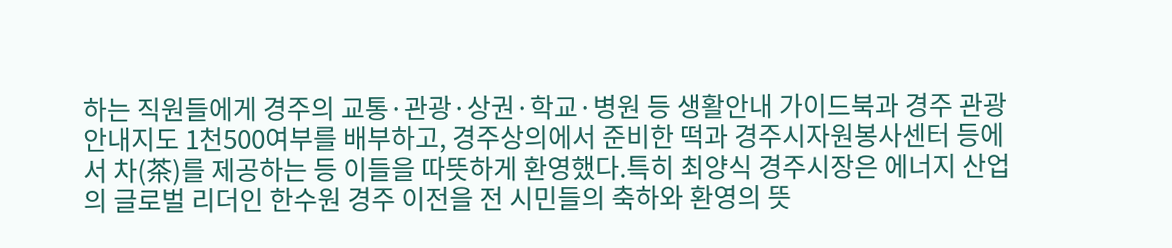하는 직원들에게 경주의 교통·관광·상권·학교·병원 등 생활안내 가이드북과 경주 관광안내지도 1천500여부를 배부하고, 경주상의에서 준비한 떡과 경주시자원봉사센터 등에서 차(茶)를 제공하는 등 이들을 따뜻하게 환영했다.특히 최양식 경주시장은 에너지 산업의 글로벌 리더인 한수원 경주 이전을 전 시민들의 축하와 환영의 뜻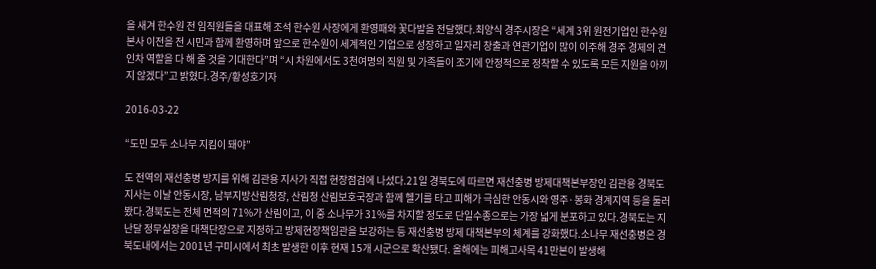을 새겨 한수원 전 임직원들을 대표해 조석 한수원 사장에게 환영패와 꽃다발을 전달했다.최양식 경주시장은 “세계 3위 원전기업인 한수원 본사 이전을 전 시민과 함께 환영하며 앞으로 한수원이 세계적인 기업으로 성장하고 일자리 창출과 연관기업이 많이 이주해 경주 경제의 견인차 역할을 다 해 줄 것을 기대한다”며 “시 차원에서도 3천여명의 직원 및 가족들이 조기에 안정적으로 정착할 수 있도록 모든 지원을 아끼지 않겠다”고 밝혔다.경주/황성호기자

2016-03-22

“도민 모두 소나무 지킴이 돼야”

도 전역의 재선충병 방지를 위해 김관용 지사가 직접 현장점검에 나섰다.21일 경북도에 따르면 재선충병 방제대책본부장인 김관용 경북도지사는 이날 안동시장, 남부지방산림청장, 산림청 산림보호국장과 함께 헬기를 타고 피해가 극심한 안동시와 영주·봉화 경계지역 등을 둘러봤다.경북도는 전체 면적의 71%가 산림이고, 이 중 소나무가 31%를 차지할 정도로 단일수종으로는 가장 넓게 분포하고 있다.경북도는 지난달 정무실장을 대책단장으로 지정하고 방제현장책임관을 보강하는 등 재선충병 방제 대책본부의 체계를 강화했다.소나무 재선충병은 경북도내에서는 2001년 구미시에서 최초 발생한 이후 현재 15개 시군으로 확산됐다. 올해에는 피해고사목 41만본이 발생해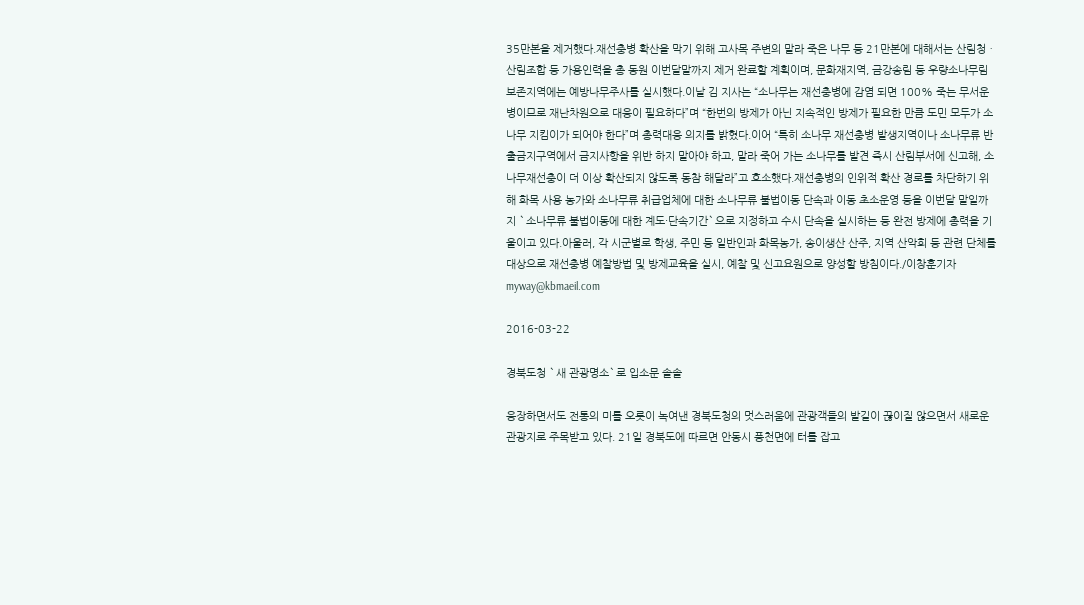35만본을 제거했다.재선충병 확산을 막기 위해 고사목 주변의 말라 죽은 나무 등 21만본에 대해서는 산림청ㆍ산림조합 등 가용인력을 총 동원 이번달말까지 제거 완료할 계획이며, 문화재지역, 금강송림 등 우량소나무림 보존지역에는 예방나무주사를 실시했다.이날 김 지사는 “소나무는 재선충병에 감염 되면 100% 죽는 무서운 병이므로 재난차원으로 대응이 필요하다”며 “한번의 방제가 아닌 지속적인 방제가 필요한 만큼 도민 모두가 소나무 지킴이가 되어야 한다”며 총력대응 의지를 밝혔다.이어 “특히 소나무 재선충병 발생지역이나 소나무류 반출금지구역에서 금지사항을 위반 하지 말아야 하고, 말라 죽어 가는 소나무를 발견 즉시 산림부서에 신고해, 소나무재선충이 더 이상 확산되지 않도록 동참 해달라”고 호소했다.재선충병의 인위적 확산 경로를 차단하기 위해 화목 사용 농가와 소나무류 취급업체에 대한 소나무류 불법이동 단속과 이동 초소운영 등을 이번달 말일까지 `소나무류 불법이동에 대한 계도·단속기간`으로 지정하고 수시 단속을 실시하는 등 완전 방제에 총력을 기울이고 있다.아울러, 각 시군별로 학생, 주민 등 일반인과 화목농가, 송이생산 산주, 지역 산악회 등 관련 단체를 대상으로 재선충병 예찰방법 및 방제교육을 실시, 예찰 및 신고요원으로 양성할 방침이다./이창훈기자myway@kbmaeil.com

2016-03-22

경북도청 `새 관광명소`로 입소문 솔솔

웅장하면서도 전통의 미를 오롯이 녹여낸 경북도청의 멋스러움에 관광객들의 발길이 끊이질 않으면서 새로운 관광지로 주목받고 있다. 21일 경북도에 따르면 안동시 풍천면에 터를 잡고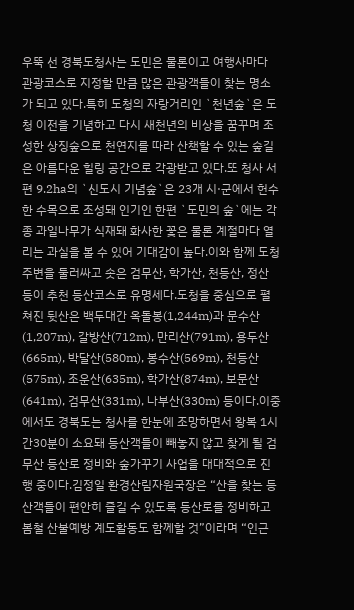우뚝 선 경북도청사는 도민은 물론이고 여행사마다 관광코스로 지정할 만큼 많은 관광객들이 찾는 명소가 되고 있다.특히 도청의 자랑거리인 `천년숲`은 도청 이전을 기념하고 다시 새천년의 비상을 꿈꾸며 조성한 상징숲으로 천연지를 따라 산책할 수 있는 숲길은 아름다운 힐링 공간으로 각광받고 있다.또 청사 서편 9.2ha의 `신도시 기념숲`은 23개 시·군에서 헌수한 수목으로 조성돼 인기인 한편 `도민의 숲`에는 각종 과일나무가 식재돼 화사한 꽃은 물론 계절마다 열리는 과실을 볼 수 있어 기대감이 높다.이와 함께 도청 주변을 둘러싸고 솟은 검무산, 학가산, 천등산, 정산 등이 추천 등산코스로 유명세다.도청을 중심으로 펼쳐진 뒷산은 백두대간 옥돌봉(1,244m)과 문수산(1,207m), 갈방산(712m), 만리산(791m), 용두산(665m), 박달산(580m), 봉수산(569m), 천등산(575m), 조운산(635m), 학가산(874m), 보문산(641m), 검무산(331m), 나부산(330m) 등이다.이중에서도 경북도는 청사를 한눈에 조망하면서 왕복 1시간30분이 소요돼 등산객들이 빼놓지 않고 찾게 될 검무산 등산로 정비와 숲가꾸기 사업을 대대적으로 진행 중이다.김정일 환경산림자원국장은 “산을 찾는 등산객들이 편안히 즐길 수 있도록 등산로를 정비하고 봄철 산불예방 계도활동도 함께할 것”이라며 “인근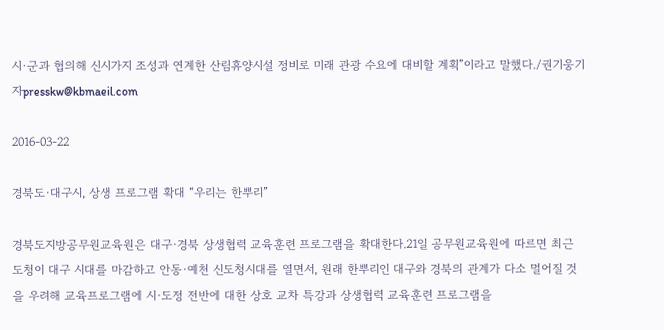시·군과 협의해 신시가지 조성과 연계한 산림휴양시설 정비로 미래 관광 수요에 대비할 계획”이라고 말했다./권기웅기자presskw@kbmaeil.com

2016-03-22

경북도·대구시, 상생 프로그램 확대 “우리는 한뿌리”

경북도지방공무원교육원은 대구·경북 상생협력 교육훈련 프로그램을 확대한다.21일 공무원교육원에 따르면 최근 도청이 대구 시대를 마감하고 안동·예천 신도청시대를 열면서, 원래 한뿌리인 대구와 경북의 관계가 다소 멀어질 것을 우려해 교육프로그램에 시·도정 전반에 대한 상호 교차 특강과 상생협력 교육훈련 프로그램을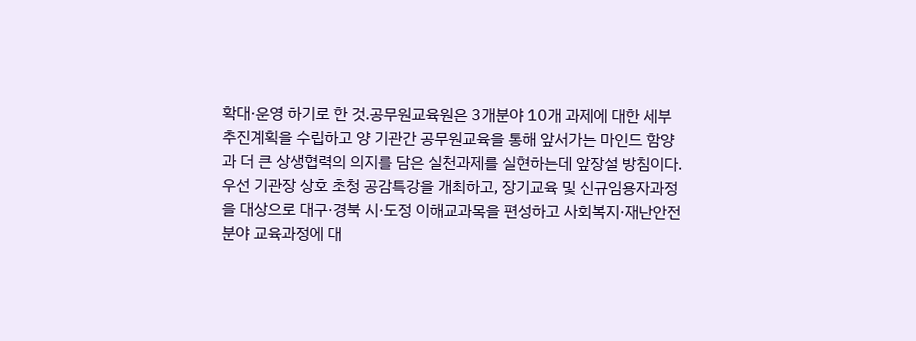확대·운영 하기로 한 것.공무원교육원은 3개분야 10개 과제에 대한 세부 추진계획을 수립하고 양 기관간 공무원교육을 통해 앞서가는 마인드 함양과 더 큰 상생협력의 의지를 담은 실천과제를 실현하는데 앞장설 방침이다.우선 기관장 상호 초청 공감특강을 개최하고, 장기교육 및 신규임용자과정을 대상으로 대구·경북 시·도정 이해교과목을 편성하고 사회복지·재난안전분야 교육과정에 대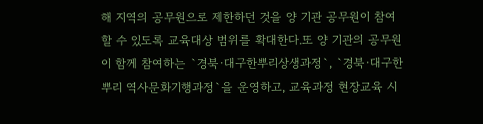해 지역의 공무원으로 제한하던 것을 양 기관 공무원이 참여할 수 있도록 교육대상 범위를 확대한다.또 양 기관의 공무원이 함께 참여하는 `경북·대구한뿌리상생과정`, `경북·대구한뿌리 역사문화기행과정`을 운영하고, 교육과정 현장교육 시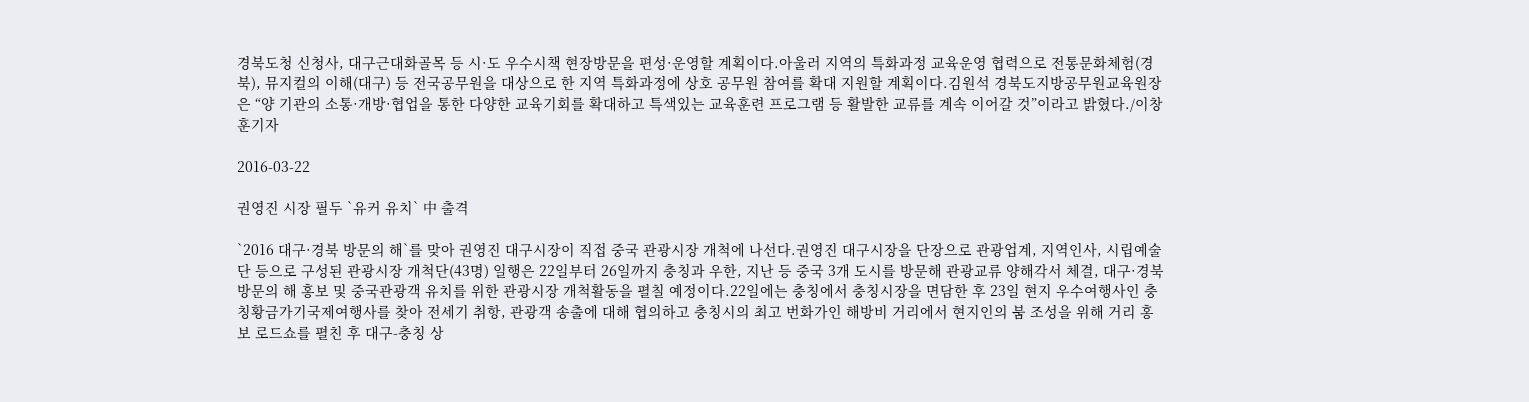경북도청 신청사, 대구근대화골목 등 시·도 우수시책 현장방문을 편성·운영할 계획이다.아울러 지역의 특화과정 교육운영 협력으로 전통문화체험(경북), 뮤지컬의 이해(대구) 등 전국공무원을 대상으로 한 지역 특화과정에 상호 공무원 참여를 확대 지원할 계획이다.김원석 경북도지방공무원교육원장은 “양 기관의 소통·개방·협업을 통한 다양한 교육기회를 확대하고 특색있는 교육훈련 프로그램 등 활발한 교류를 계속 이어갈 것”이라고 밝혔다./이창훈기자

2016-03-22

권영진 시장 필두 `유커 유치` 中 출격

`2016 대구·경북 방문의 해`를 맞아 권영진 대구시장이 직접 중국 관광시장 개척에 나선다.권영진 대구시장을 단장으로 관광업계, 지역인사, 시립예술단 등으로 구성된 관광시장 개척단(43명) 일행은 22일부터 26일까지 충칭과 우한, 지난 등 중국 3개 도시를 방문해 관광교류 양해각서 체결, 대구·경북 방문의 해 홍보 및 중국관광객 유치를 위한 관광시장 개척활동을 펼칠 예정이다.22일에는 충칭에서 충칭시장을 면담한 후 23일 현지 우수여행사인 충칭황금가기국제여행사를 찾아 전세기 취항, 관광객 송출에 대해 협의하고 충칭시의 최고 번화가인 해방비 거리에서 현지인의 붐 조성을 위해 거리 홍보 로드쇼를 펼친 후 대구-충칭 상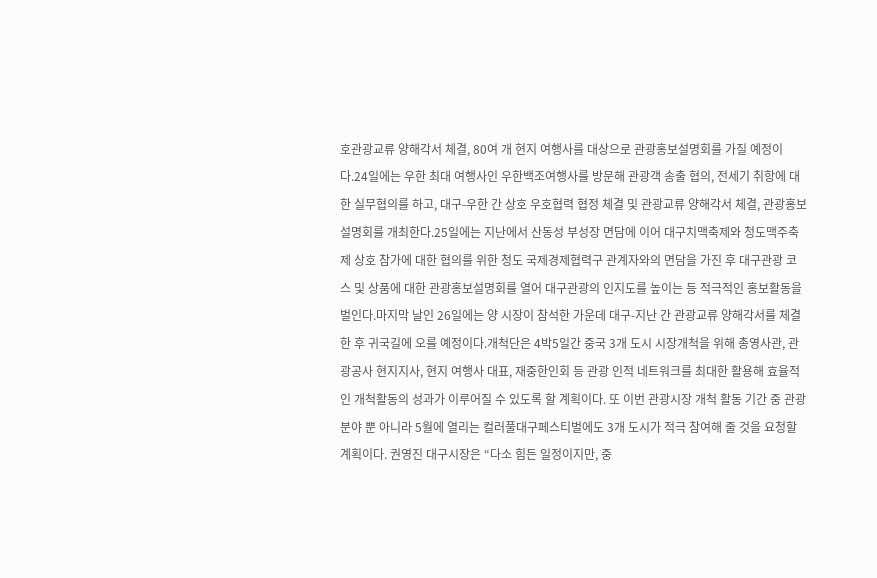호관광교류 양해각서 체결, 80여 개 현지 여행사를 대상으로 관광홍보설명회를 가질 예정이다.24일에는 우한 최대 여행사인 우한백조여행사를 방문해 관광객 송출 협의, 전세기 취항에 대한 실무협의를 하고, 대구-우한 간 상호 우호협력 협정 체결 및 관광교류 양해각서 체결, 관광홍보설명회를 개최한다.25일에는 지난에서 산동성 부성장 면담에 이어 대구치맥축제와 청도맥주축제 상호 참가에 대한 협의를 위한 청도 국제경제협력구 관계자와의 면담을 가진 후 대구관광 코스 및 상품에 대한 관광홍보설명회를 열어 대구관광의 인지도를 높이는 등 적극적인 홍보활동을 벌인다.마지막 날인 26일에는 양 시장이 참석한 가운데 대구-지난 간 관광교류 양해각서를 체결한 후 귀국길에 오를 예정이다.개척단은 4박5일간 중국 3개 도시 시장개척을 위해 총영사관, 관광공사 현지지사, 현지 여행사 대표, 재중한인회 등 관광 인적 네트워크를 최대한 활용해 효율적인 개척활동의 성과가 이루어질 수 있도록 할 계획이다. 또 이번 관광시장 개척 활동 기간 중 관광분야 뿐 아니라 5월에 열리는 컬러풀대구페스티벌에도 3개 도시가 적극 참여해 줄 것을 요청할 계획이다. 권영진 대구시장은 “다소 힘든 일정이지만, 중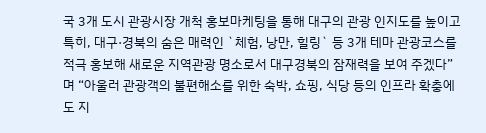국 3개 도시 관광시장 개척 홍보마케팅을 통해 대구의 관광 인지도를 높이고 특히, 대구·경북의 숨은 매력인 `체험, 낭만, 힐링` 등 3개 테마 관광코스를 적극 홍보해 새로운 지역관광 명소로서 대구경북의 잠재력을 보여 주겠다”며 “아울러 관광객의 불편해소를 위한 숙박, 쇼핑, 식당 등의 인프라 확충에도 지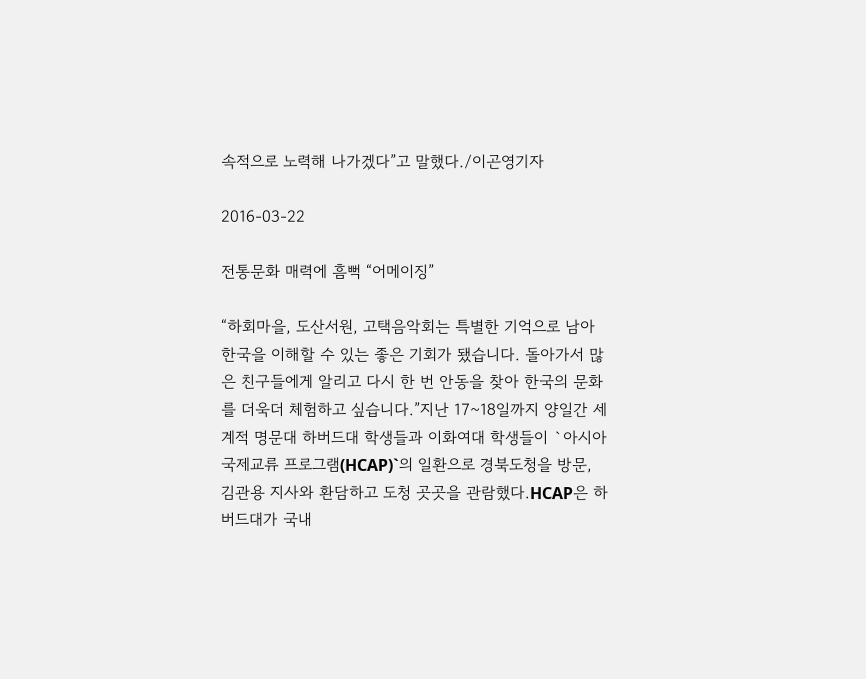속적으로 노력해 나가겠다”고 말했다./이곤영기자

2016-03-22

전통문화 매력에 흠뻑 “어메이징”

“하회마을, 도산서원, 고택음악회는 특별한 기억으로 남아 한국을 이해할 수 있는 좋은 기회가 됐습니다. 돌아가서 많은 친구들에게 알리고 다시 한 번 안동을 찾아 한국의 문화를 더욱더 체험하고 싶습니다.”지난 17~18일까지 양일간 세계적 명문대 하버드대 학생들과 이화여대 학생들이 `아시아 국제교류 프로그램(HCAP)`의 일환으로 경북도청을 방문, 김관용 지사와 환담하고 도청 곳곳을 관람했다.HCAP은 하버드대가 국내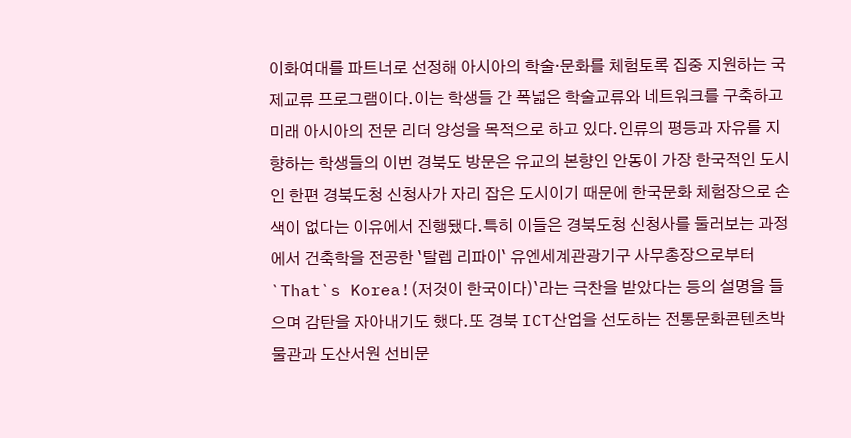이화여대를 파트너로 선정해 아시아의 학술·문화를 체험토록 집중 지원하는 국제교류 프로그램이다.이는 학생들 간 폭넓은 학술교류와 네트워크를 구축하고 미래 아시아의 전문 리더 양성을 목적으로 하고 있다.인류의 평등과 자유를 지향하는 학생들의 이번 경북도 방문은 유교의 본향인 안동이 가장 한국적인 도시인 한편 경북도청 신청사가 자리 잡은 도시이기 때문에 한국문화 체험장으로 손색이 없다는 이유에서 진행됐다.특히 이들은 경북도청 신청사를 둘러보는 과정에서 건축학을 전공한 `탈렙 리파이` 유엔세계관광기구 사무총장으로부터 `That`s Korea!(저것이 한국이다)`라는 극찬을 받았다는 등의 설명을 들으며 감탄을 자아내기도 했다.또 경북 ICT산업을 선도하는 전통문화콘텐츠박물관과 도산서원 선비문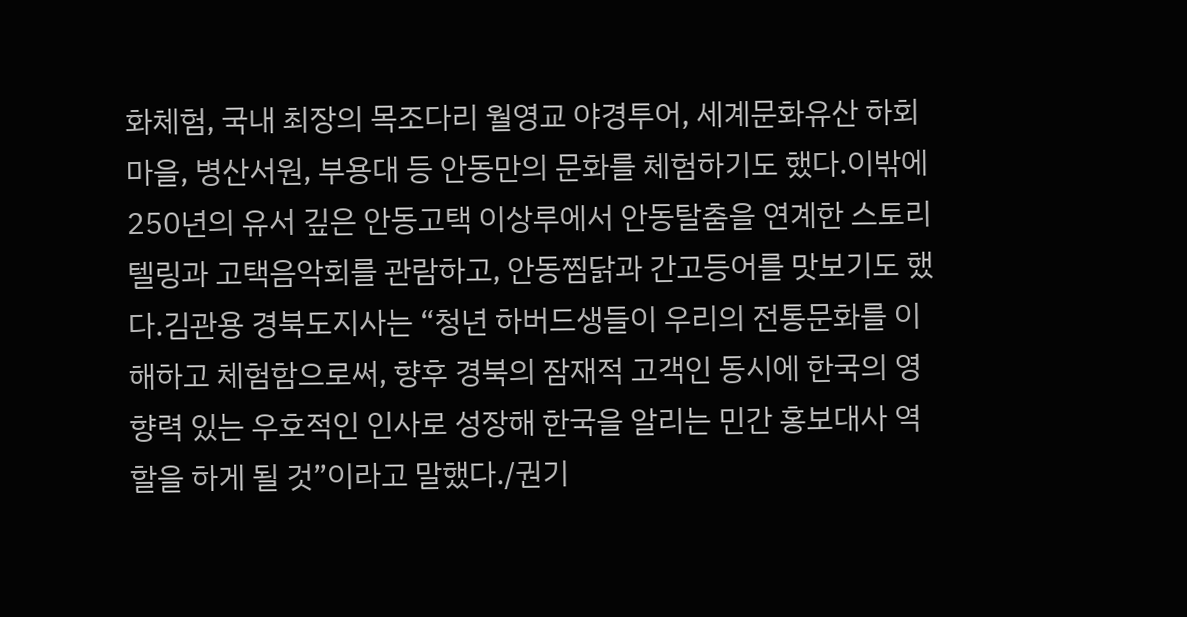화체험, 국내 최장의 목조다리 월영교 야경투어, 세계문화유산 하회마을, 병산서원, 부용대 등 안동만의 문화를 체험하기도 했다.이밖에 250년의 유서 깊은 안동고택 이상루에서 안동탈춤을 연계한 스토리텔링과 고택음악회를 관람하고, 안동찜닭과 간고등어를 맛보기도 했다.김관용 경북도지사는 “청년 하버드생들이 우리의 전통문화를 이해하고 체험함으로써, 향후 경북의 잠재적 고객인 동시에 한국의 영향력 있는 우호적인 인사로 성장해 한국을 알리는 민간 홍보대사 역할을 하게 될 것”이라고 말했다./권기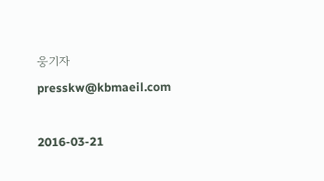웅기자presskw@kbmaeil.com

2016-03-21